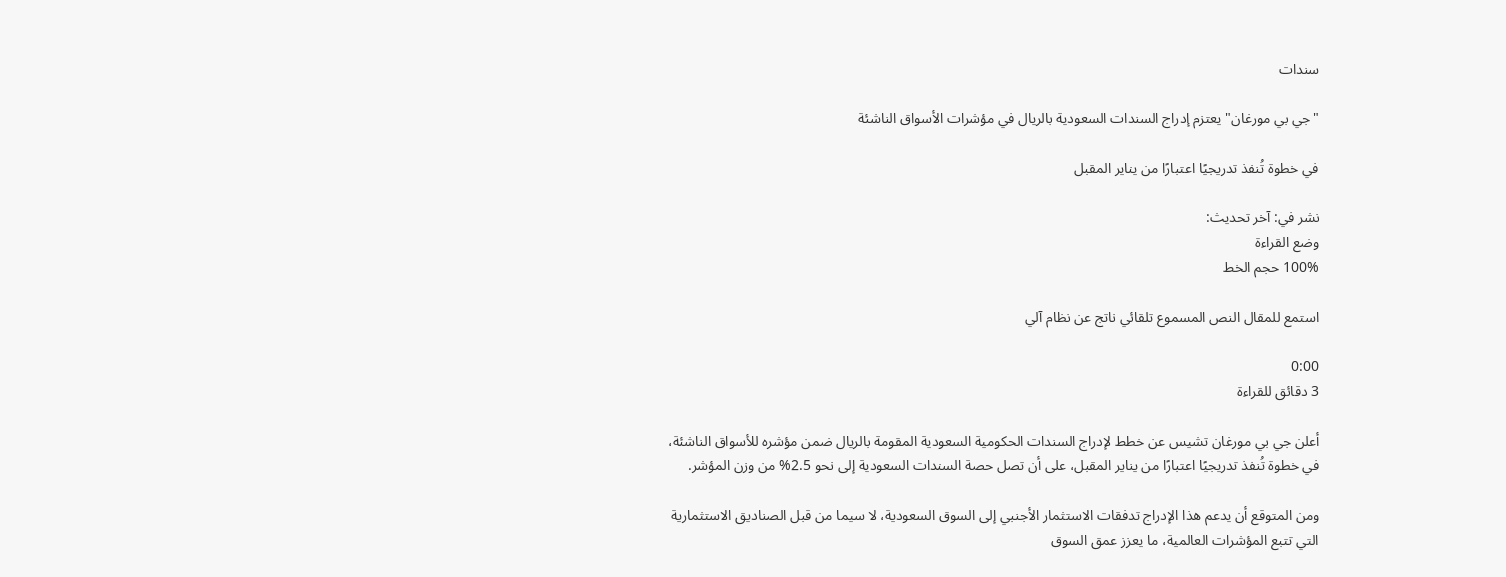سندات

"جي بي مورغان" يعتزم إدراج السندات السعودية بالريال في مؤشرات الأسواق الناشئة

في خطوة تُنفذ تدريجيًا اعتبارًا من يناير المقبل

نشر في: آخر تحديث:
وضع القراءة
100% حجم الخط

استمع للمقال النص المسموع تلقائي ناتج عن نظام آلي

0:00
3 دقائق للقراءة

أعلن جي بي مورغان تشيس عن خطط لإدراج السندات الحكومية السعودية المقومة بالريال ضمن مؤشره للأسواق الناشئة، في خطوة تُنفذ تدريجيًا اعتبارًا من يناير المقبل، على أن تصل حصة السندات السعودية إلى نحو 2.5% من وزن المؤشر.

ومن المتوقع أن يدعم هذا الإدراج تدفقات الاستثمار الأجنبي إلى السوق السعودية، لا سيما من قبل الصناديق الاستثمارية التي تتبع المؤشرات العالمية، ما يعزز عمق السوق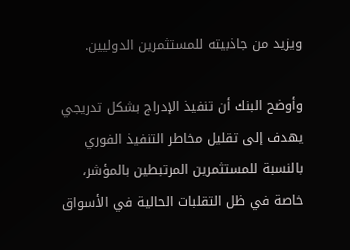ويزيد من جاذبيته للمستثمرين الدوليين.

وأوضح البنك أن تنفيذ الإدراج بشكل تدريجي يهدف إلى تقليل مخاطر التنفيذ الفوري بالنسبة للمستثمرين المرتبطين بالمؤشر، خاصة في ظل التقلبات الحالية في الأسواق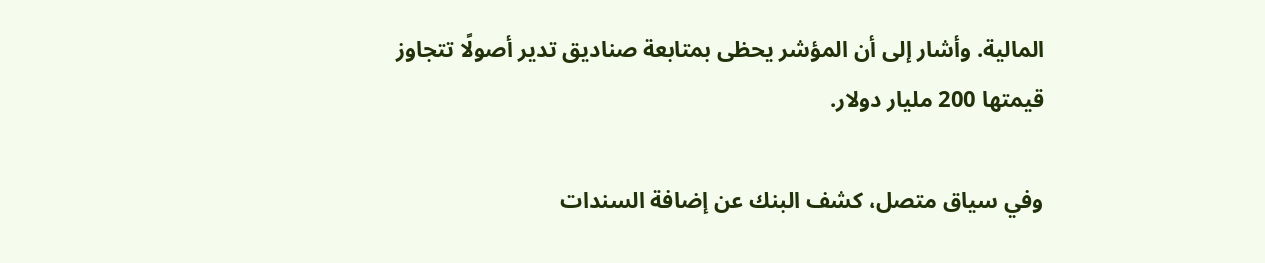المالية. وأشار إلى أن المؤشر يحظى بمتابعة صناديق تدير أصولًا تتجاوز قيمتها 200 مليار دولار.

وفي سياق متصل، كشف البنك عن إضافة السندات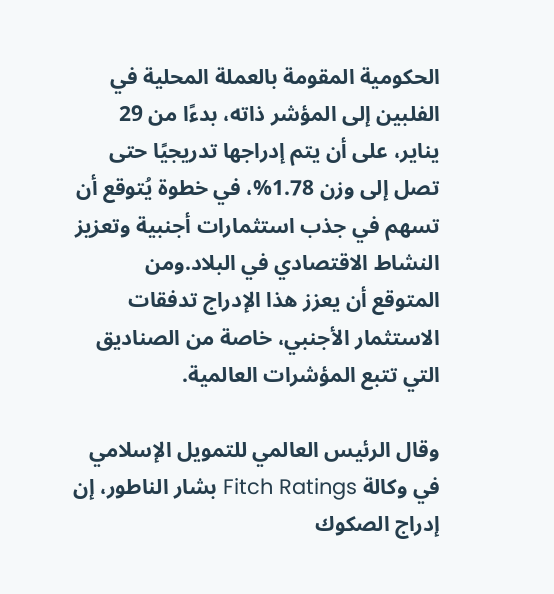الحكومية المقومة بالعملة المحلية في الفلبين إلى المؤشر ذاته، بدءًا من 29 يناير، على أن يتم إدراجها تدريجيًا حتى تصل إلى وزن 1.78%، في خطوة يُتوقع أن تسهم في جذب استثمارات أجنبية وتعزيز النشاط الاقتصادي في البلاد.ومن المتوقع أن يعزز هذا الإدراج تدفقات الاستثمار الأجنبي، خاصة من الصناديق التي تتبع المؤشرات العالمية.

وقال الرئيس العالمي للتمويل الإسلامي في وكالة Fitch Ratings بشار الناطور، إن إدراج الصكوك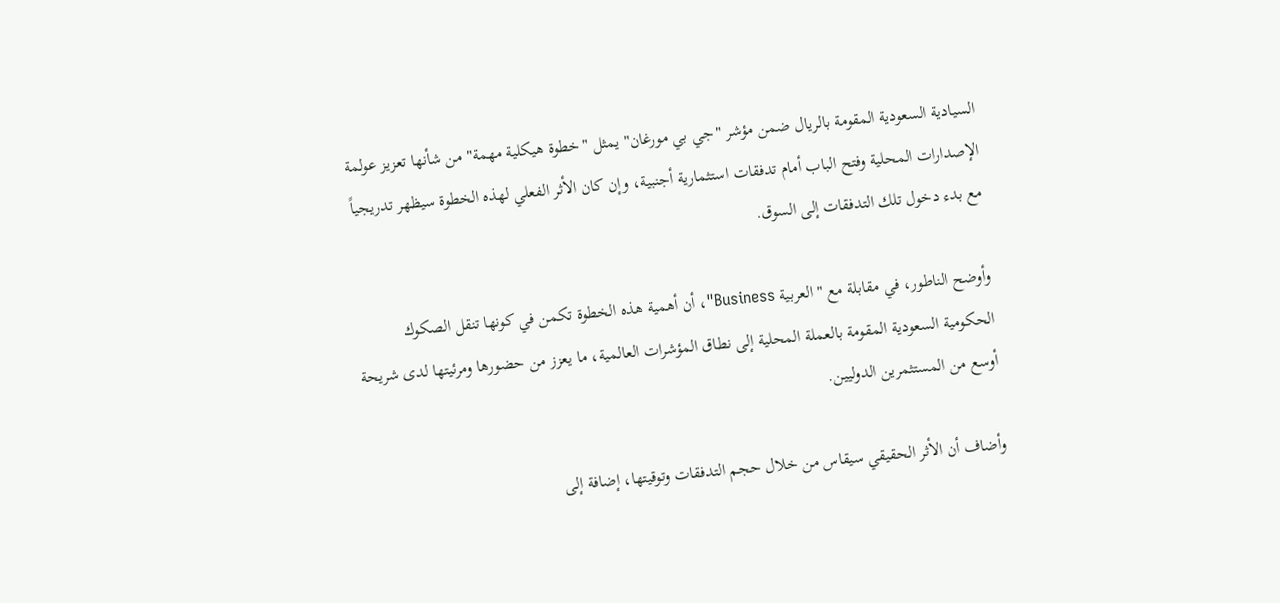السيادية السعودية المقومة بالريال ضمن مؤشر "جي بي مورغان" يمثل "خطوة هيكلية مهمة" من شأنها تعزيز عولمة الإصدارات المحلية وفتح الباب أمام تدفقات استثمارية أجنبية، وإن كان الأثر الفعلي لهذه الخطوة سيظهر تدريجياً مع بدء دخول تلك التدفقات إلى السوق.

وأوضح الناطور، في مقابلة مع "العربية Business"، أن أهمية هذه الخطوة تكمن في كونها تنقل الصكوك الحكومية السعودية المقومة بالعملة المحلية إلى نطاق المؤشرات العالمية، ما يعزز من حضورها ومرئيتها لدى شريحة أوسع من المستثمرين الدوليين.

وأضاف أن الأثر الحقيقي سيقاس من خلال حجم التدفقات وتوقيتها، إضافة إلى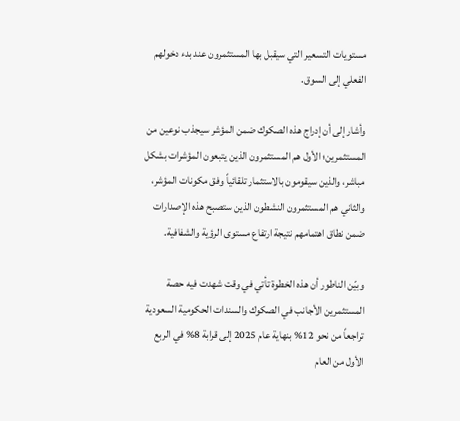مستويات التسعير التي سيقبل بها المستثمرون عند بدء دخولهم الفعلي إلى السوق.

وأشار إلى أن إدراج هذه الصكوك ضمن المؤشر سيجذب نوعين من المستثمرين؛ الأول هم المستثمرون الذين يتبعون المؤشرات بشكل مباشر، والذين سيقومون بالاستثمار تلقائياً وفق مكونات المؤشر، والثاني هم المستثمرون النشطون الذين ستصبح هذه الإصدارات ضمن نطاق اهتمامهم نتيجة ارتفاع مستوى الرؤية والشفافية.

وبيّن الناطور أن هذه الخطوة تأتي في وقت شهدت فيه حصة المستثمرين الأجانب في الصكوك والسندات الحكومية السعودية تراجعاً من نحو 12% بنهاية عام 2025 إلى قرابة 8% في الربع الأول من العام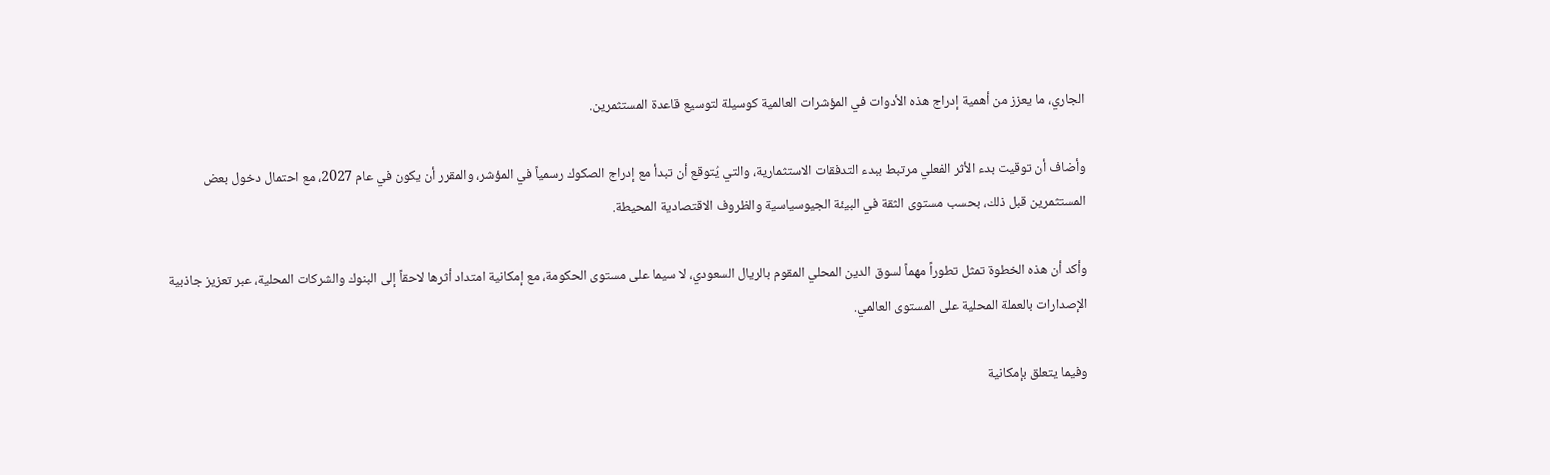الجاري، ما يعزز من أهمية إدراج هذه الأدوات في المؤشرات العالمية كوسيلة لتوسيع قاعدة المستثمرين.

وأضاف أن توقيت بدء الأثر الفعلي مرتبط ببدء التدفقات الاستثمارية، والتي يُتوقع أن تبدأ مع إدراج الصكوك رسمياً في المؤشر، والمقرر أن يكون في عام 2027، مع احتمال دخول بعض المستثمرين قبل ذلك، بحسب مستوى الثقة في البيئة الجيوسياسية والظروف الاقتصادية المحيطة.

وأكد أن هذه الخطوة تمثل تطوراً مهماً لسوق الدين المحلي المقوم بالريال السعودي، لا سيما على مستوى الحكومة، مع إمكانية امتداد أثرها لاحقاً إلى البنوك والشركات المحلية، عبر تعزيز جاذبية الإصدارات بالعملة المحلية على المستوى العالمي.

وفيما يتعلق بإمكانية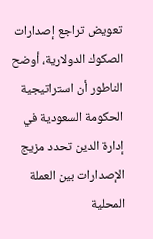تعويض تراجع إصدارات الصكوك الدولارية، أوضح الناطور أن استراتيجية الحكومة السعودية في إدارة الدين تحدد مزيج الإصدارات بين العملة المحلية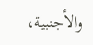والأجنبية،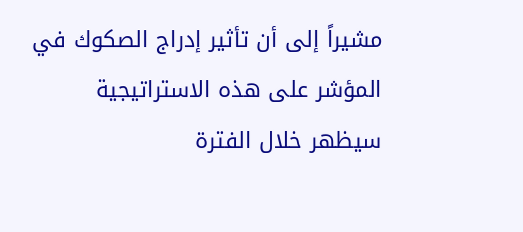مشيراً إلى أن تأثير إدراج الصكوك في المؤشر على هذه الاستراتيجية سيظهر خلال الفترة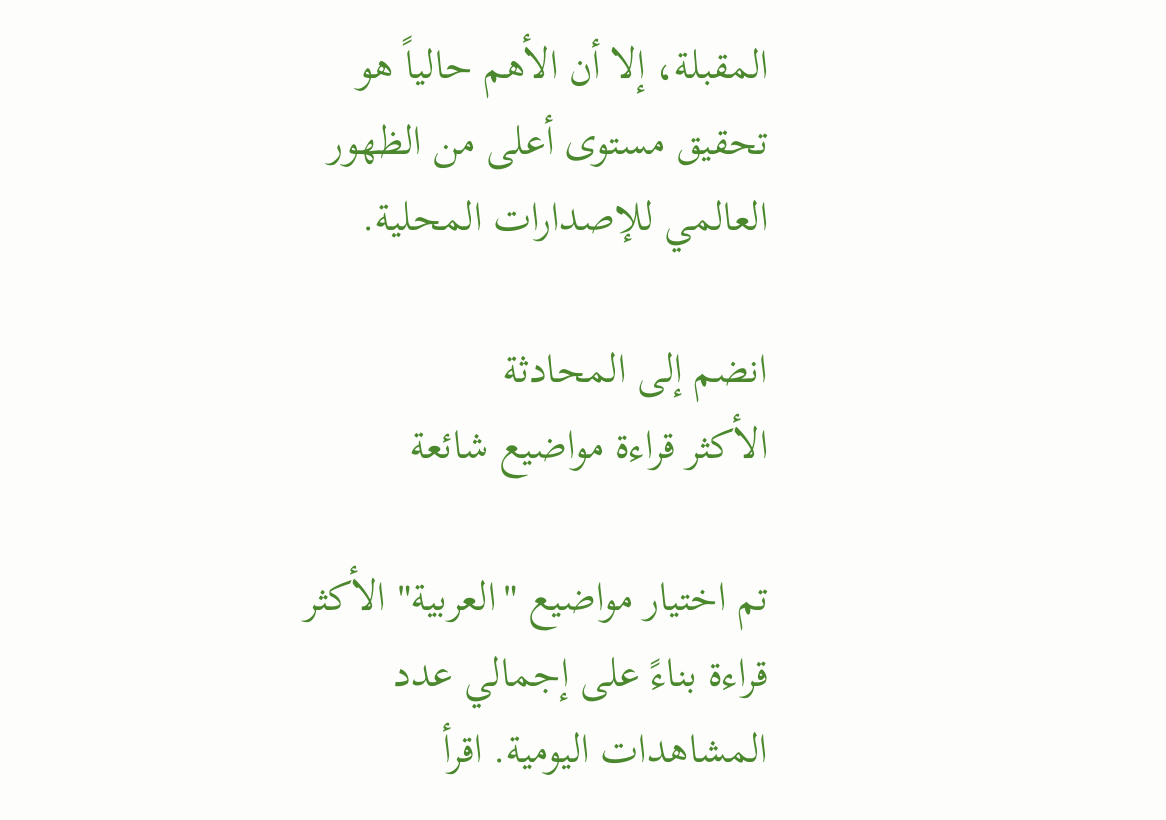المقبلة، إلا أن الأهم حالياً هو تحقيق مستوى أعلى من الظهور العالمي للإصدارات المحلية.

انضم إلى المحادثة
الأكثر قراءة مواضيع شائعة

تم اختيار مواضيع "العربية" الأكثر قراءة بناءً على إجمالي عدد المشاهدات اليومية. اقرأ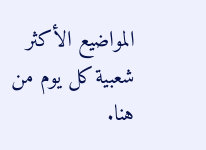المواضيع الأكثر شعبية كل يوم من هنا.